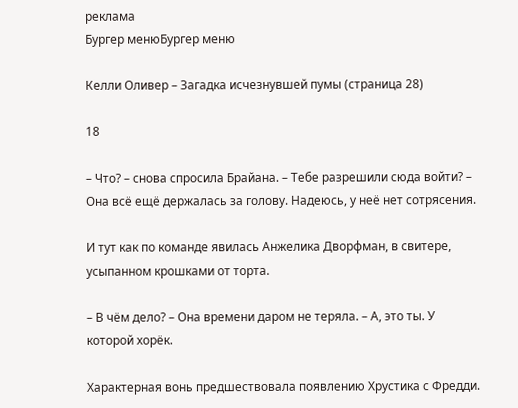реклама
Бургер менюБургер меню

Келли Оливер – Загадка исчезнувшей пумы (страница 28)

18

– Что? – снова спросила Брайана. – Тебе разрешили сюда войти? – Она всё ещё держалась за голову. Надеюсь, у неё нет сотрясения.

И тут как по команде явилась Анжелика Дворфман, в свитере, усыпанном крошками от торта.

– В чём дело? – Она времени даром не теряла. – А, это ты. У которой хорёк.

Характерная вонь предшествовала появлению Хрустика с Фредди.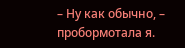– Ну как обычно, – пробормотала я.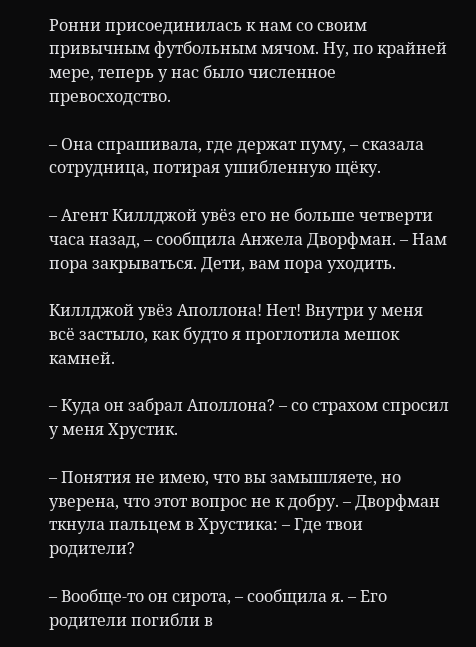Ронни присоединилась к нам со своим привычным футбольным мячом. Ну, по крайней мере, теперь у нас было численное превосходство.

– Она спрашивала, где держат пуму, – сказала сотрудница, потирая ушибленную щёку.

– Агент Киллджой увёз его не больше четверти часа назад, – сообщила Анжела Дворфман. – Нам пора закрываться. Дети, вам пора уходить.

Киллджой увёз Аполлона! Нет! Внутри у меня всё застыло, как будто я проглотила мешок камней.

– Куда он забрал Аполлона? – со страхом спросил у меня Хрустик.

– Понятия не имею, что вы замышляете, но уверена, что этот вопрос не к добру. – Дворфман ткнула пальцем в Хрустика: – Где твои родители?

– Вообще-то он сирота, – сообщила я. – Его родители погибли в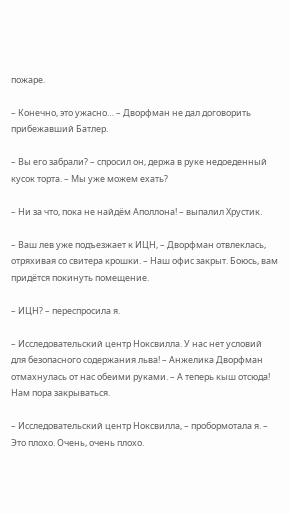пожаре.

– Конечно, это ужасно… – Дворфман не дал договорить прибежавший Батлер.

– Вы его забрали? – спросил он, держа в руке недоеденный кусок торта. – Мы уже можем ехать?

– Ни за что, пока не найдём Аполлона! – выпалил Хрустик.

– Ваш лев уже подъезжает к ИЦН, – Дворфман отвлеклась, отряхивая со свитера крошки. – Наш офис закрыт. Боюсь, вам придётся покинуть помещение.

– ИЦН? – переспросила я.

– Исследовательский центр Ноксвилла. У нас нет условий для безопасного содержания льва! – Анжелика Дворфман отмахнулась от нас обеими руками. – А теперь кыш отсюда! Нам пора закрываться.

– Исследовательский центр Ноксвилла, – пробормотала я. – Это плохо. Очень, очень плохо.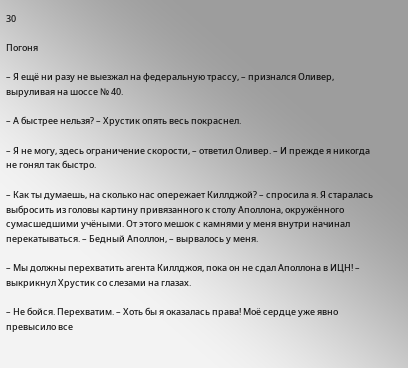30

Погоня

– Я ещё ни разу не выезжал на федеральную трассу, – признался Оливер, выруливая на шоссе № 40.

– А быстрее нельзя? – Хрустик опять весь покраснел.

– Я не могу, здесь ограничение скорости, – ответил Оливер. – И прежде я никогда не гонял так быстро.

– Как ты думаешь, на сколько нас опережает Киллджой? – спросила я. Я старалась выбросить из головы картину привязанного к столу Аполлона, окружённого сумасшедшими учёными. От этого мешок с камнями у меня внутри начинал перекатываться. – Бедный Аполлон, – вырвалось у меня.

– Мы должны перехватить агента Киллджоя, пока он не сдал Аполлона в ИЦН! – выкрикнул Хрустик со слезами на глазах.

– Не бойся. Перехватим. – Хоть бы я оказалась права! Моё сердце уже явно превысило все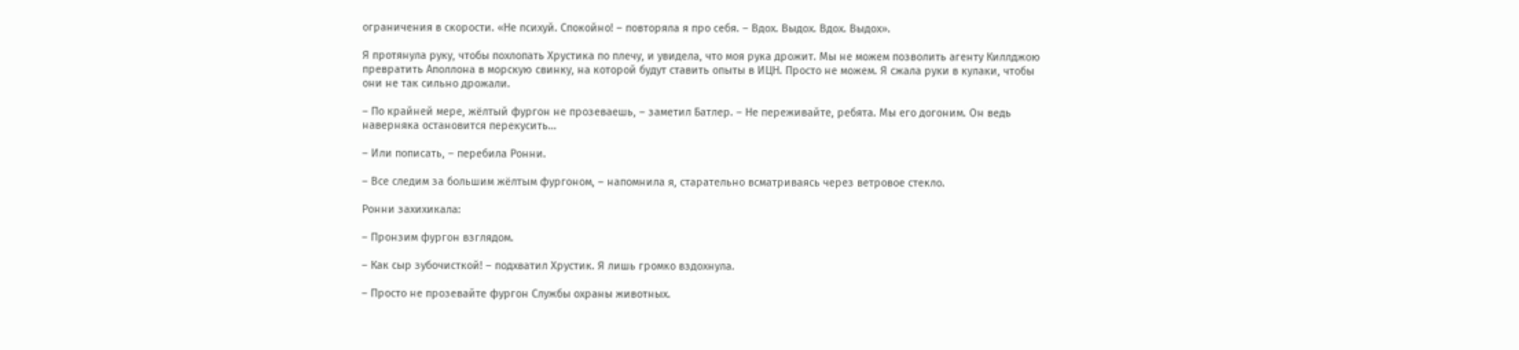ограничения в скорости. «Не психуй. Спокойно! – повторяла я про себя. – Вдох. Выдох. Вдох. Выдох».

Я протянула руку, чтобы похлопать Хрустика по плечу, и увидела, что моя рука дрожит. Мы не можем позволить агенту Киллджою превратить Аполлона в морскую свинку, на которой будут ставить опыты в ИЦН. Просто не можем. Я сжала руки в кулаки, чтобы они не так сильно дрожали.

– По крайней мере, жёлтый фургон не прозеваешь, – заметил Батлер. – Не переживайте, ребята. Мы его догоним. Он ведь наверняка остановится перекусить…

– Или пописать, – перебила Ронни.

– Все следим за большим жёлтым фургоном, – напомнила я, старательно всматриваясь через ветровое стекло.

Ронни захихикала:

– Пронзим фургон взглядом.

– Как сыр зубочисткой! – подхватил Хрустик. Я лишь громко вздохнула.

– Просто не прозевайте фургон Службы охраны животных.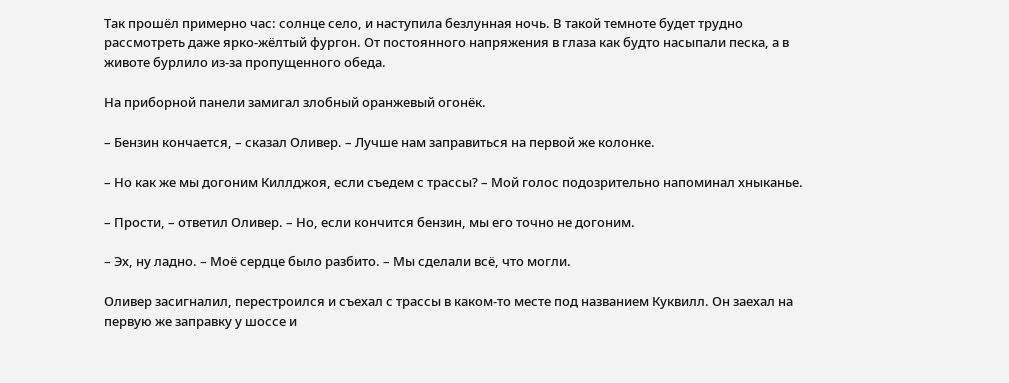Так прошёл примерно час: солнце село, и наступила безлунная ночь. В такой темноте будет трудно рассмотреть даже ярко-жёлтый фургон. От постоянного напряжения в глаза как будто насыпали песка, а в животе бурлило из-за пропущенного обеда.

На приборной панели замигал злобный оранжевый огонёк.

– Бензин кончается, – сказал Оливер. – Лучше нам заправиться на первой же колонке.

– Но как же мы догоним Киллджоя, если съедем с трассы? – Мой голос подозрительно напоминал хныканье.

– Прости, – ответил Оливер. – Но, если кончится бензин, мы его точно не догоним.

– Эх, ну ладно. – Моё сердце было разбито. – Мы сделали всё, что могли.

Оливер засигналил, перестроился и съехал с трассы в каком-то месте под названием Куквилл. Он заехал на первую же заправку у шоссе и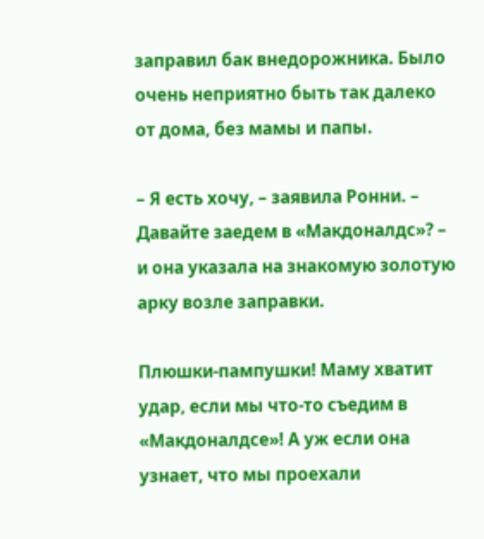заправил бак внедорожника. Было очень неприятно быть так далеко от дома, без мамы и папы.

– Я есть хочу, – заявила Ронни. – Давайте заедем в «Макдоналдс»? – и она указала на знакомую золотую арку возле заправки.

Плюшки-пампушки! Маму хватит удар, если мы что-то съедим в «Макдоналдсе»! А уж если она узнает, что мы проехали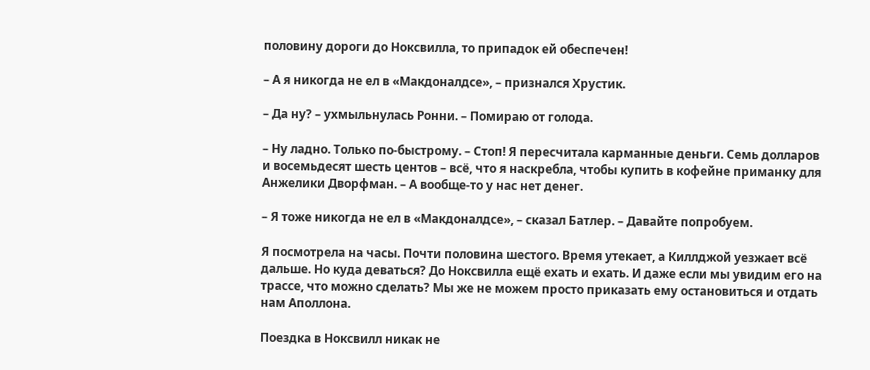половину дороги до Ноксвилла, то припадок ей обеспечен!

– А я никогда не ел в «Макдоналдсе», – признался Хрустик.

– Да ну? – ухмыльнулась Ронни. – Помираю от голода.

– Ну ладно. Только по-быстрому. – Стоп! Я пересчитала карманные деньги. Семь долларов и восемьдесят шесть центов – всё, что я наскребла, чтобы купить в кофейне приманку для Анжелики Дворфман. – А вообще-то у нас нет денег.

– Я тоже никогда не ел в «Макдоналдсе», – сказал Батлер. – Давайте попробуем.

Я посмотрела на часы. Почти половина шестого. Время утекает, а Киллджой уезжает всё дальше. Но куда деваться? До Ноксвилла ещё ехать и ехать. И даже если мы увидим его на трассе, что можно сделать? Мы же не можем просто приказать ему остановиться и отдать нам Аполлона.

Поездка в Ноксвилл никак не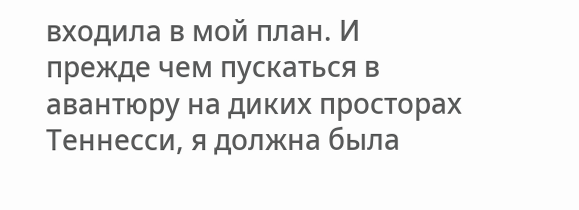входила в мой план. И прежде чем пускаться в авантюру на диких просторах Теннесси, я должна была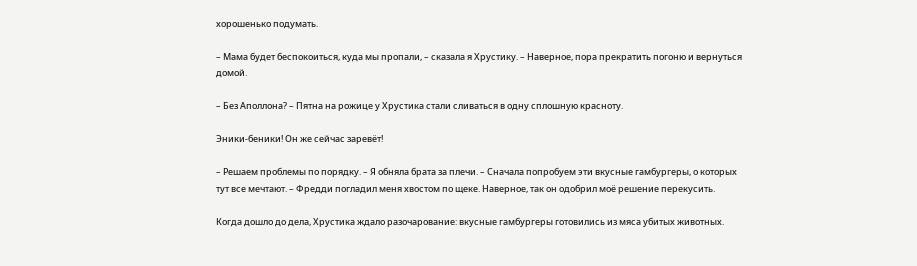хорошенько подумать.

– Мама будет беспокоиться, куда мы пропали, – сказала я Хрустику. – Наверное, пора прекратить погоню и вернуться домой.

– Без Аполлона? – Пятна на рожице у Хрустика стали сливаться в одну сплошную красноту.

Эники-беники! Он же сейчас заревёт!

– Решаем проблемы по порядку. – Я обняла брата за плечи. – Сначала попробуем эти вкусные гамбургеры, о которых тут все мечтают. – Фредди погладил меня хвостом по щеке. Наверное, так он одобрил моё решение перекусить.

Когда дошло до дела, Хрустика ждало разочарование: вкусные гамбургеры готовились из мяса убитых животных.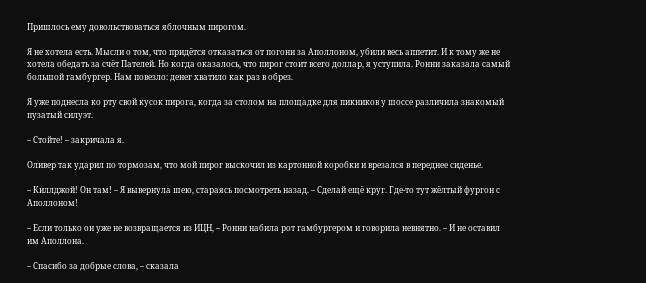Пришлось ему довольствоваться яблочным пирогом.

Я не хотела есть. Мысли о том, что придётся отказаться от погони за Аполлоном, убили весь аппетит. И к тому же не хотела обедать за счёт Пателей. Но когда оказалось, что пирог стоит всего доллар, я уступила. Ронни заказала самый большой гамбургер. Нам повезло: денег хватило как раз в обрез.

Я уже поднесла ко рту свой кусок пирога, когда за столом на площадке для пикников у шоссе различила знакомый пузатый силуэт.

– Стойте! – закричала я.

Оливер так ударил по тормозам, что мой пирог выскочил из картонной коробки и врезался в переднее сиденье.

– Киллджой! Он там! – Я вывернула шею, стараясь посмотреть назад. – Сделай ещё круг. Где-то тут жёлтый фургон с Аполлоном!

– Если только он уже не возвращается из ИЦН, – Ронни набила рот гамбургером и говорила невнятно. – И не оставил им Аполлона.

– Спасибо за добрые слова, – сказала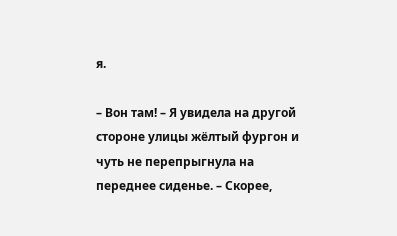я.

– Вон там! – Я увидела на другой стороне улицы жёлтый фургон и чуть не перепрыгнула на переднее сиденье. – Скорее,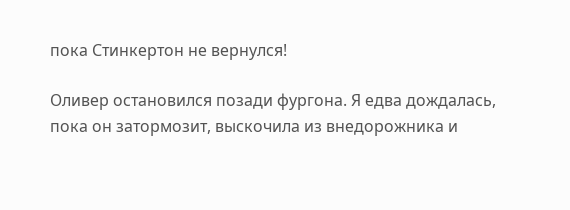пока Стинкертон не вернулся!

Оливер остановился позади фургона. Я едва дождалась, пока он затормозит, выскочила из внедорожника и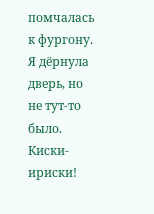помчалась к фургону. Я дёрнула дверь, но не тут-то было. Киски-ириски!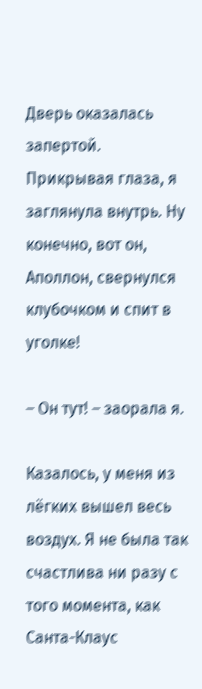Дверь оказалась запертой. Прикрывая глаза, я заглянула внутрь. Ну конечно, вот он, Аполлон, свернулся клубочком и спит в уголке!

– Он тут! – заорала я.

Казалось, у меня из лёгких вышел весь воздух. Я не была так счастлива ни разу с того момента, как Санта-Клаус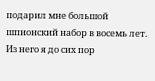подарил мне большой шпионский набор в восемь лет. Из него я до сих пор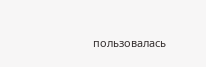пользовалась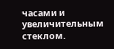часами и увеличительным стеклом.